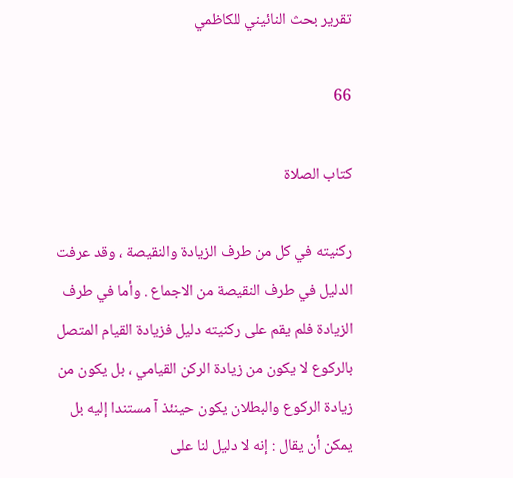تقرير بحث النائيني للكاظمي

66

كتاب الصلاة

ركنيته في كل من طرف الزيادة والنقيصة ، وقد عرفت الدليل في طرف النقيصة من الاجماع . وأما في طرف الزيادة فلم يقم على ركنيته دليل فزيادة القيام المتصل بالركوع لا يكون من زيادة الركن القيامي ، بل يكون من زيادة الركوع والبطلان يكون حينئذ آ مستندا إليه بل يمكن أن يقال : إنه لا دليل لنا على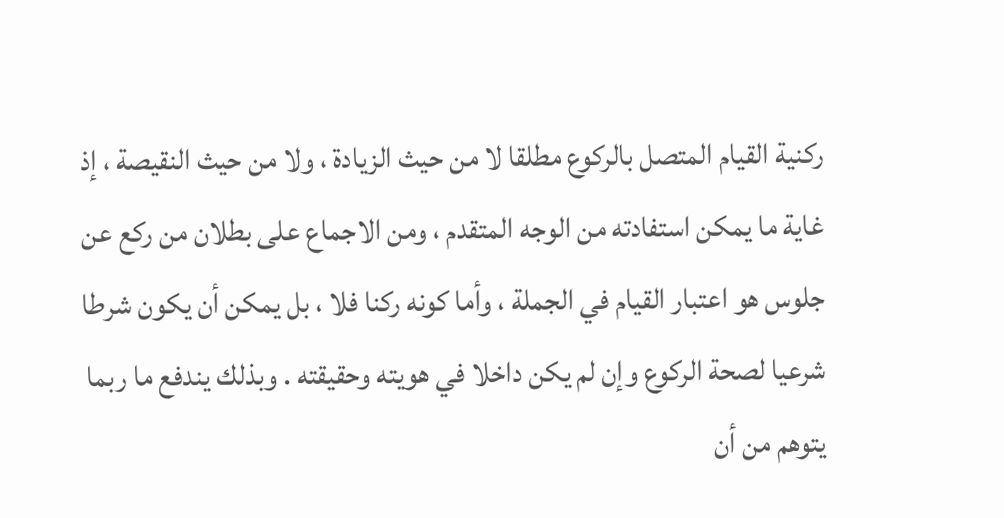ركنية القيام المتصل بالركوع مطلقا لا من حيث الزيادة ، ولا من حيث النقيصة ، إذ غاية ما يمكن استفادته من الوجه المتقدم ، ومن الاجماع على بطلان من ركع عن جلوس هو اعتبار القيام في الجملة ، وأما كونه ركنا فلا ، بل يمكن أن يكون شرطا شرعيا لصحة الركوع وإن لم يكن داخلا في هويته وحقيقته . وبذلك يندفع ما ربما يتوهم من أن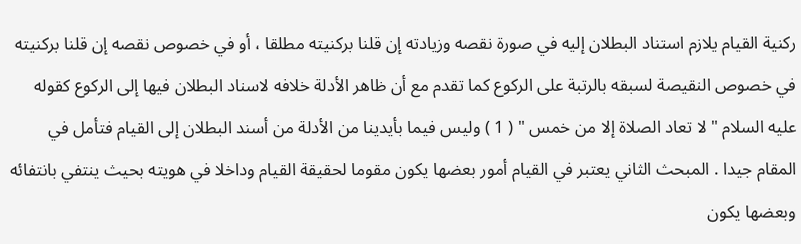ركنية القيام يلازم استناد البطلان إليه في صورة نقصه وزيادته إن قلنا بركنيته مطلقا ، أو في خصوص نقصه إن قلنا بركنيته في خصوص النقيصة لسبقه بالرتبة على الركوع كما تقدم مع أن ظاهر الأدلة خلافه لاسناد البطلان فيها إلى الركوع كقوله عليه السلام " لا تعاد الصلاة إلا من خمس " ( 1 ) وليس فيما بأيدينا من الأدلة من أسند البطلان إلى القيام فتأمل في المقام جيدا . المبحث الثاني يعتبر في القيام أمور بعضها يكون مقوما لحقيقة القيام وداخلا في هويته بحيث ينتفي بانتفائه وبعضها يكون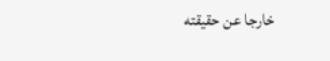خارجا عن حقيقته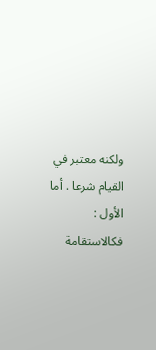ولكنه معتبر في القيام شرعا . أما الأول : فكالاستقامة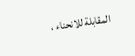المقابلة للانحناء ،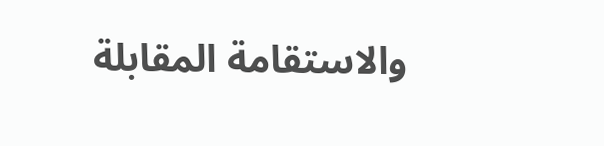والاستقامة المقابلة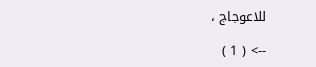للاعوجاج ،

--> ( 1 )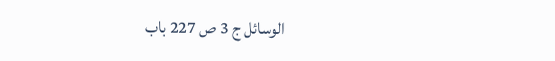الوسائل ج 3 ص 227 باب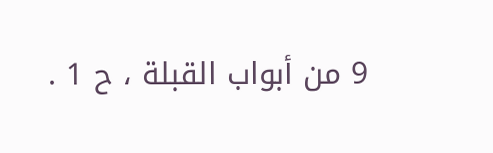9 من أبواب القبلة ، ح 1 .